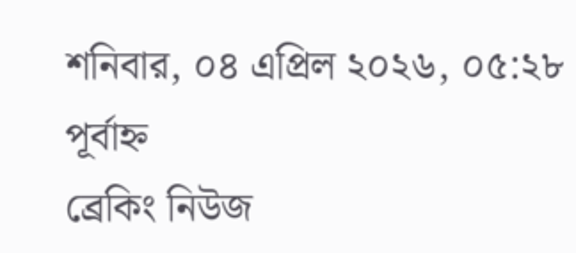শনিবার, ০৪ এপ্রিল ২০২৬, ০৫:২৮ পূর্বাহ্ন
ব্রেকিং নিউজ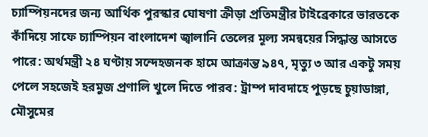চ্যাম্পিয়নদের জন্য আর্থিক পুরস্কার ঘোষণা ক্রীড়া প্রতিমন্ত্রীর টাইব্রেকারে ভারতকে কাঁদিয়ে সাফে চ্যাম্পিয়ন বাংলাদেশ জ্বালানি তেলের মূল্য সমন্বয়ের সিদ্ধান্ত আসতে পারে: অর্থমন্ত্রী ২৪ ঘণ্টায় সন্দেহজনক হামে আক্রান্ত ৯৪৭, মৃত্যু ৩ আর একটু সময় পেলে সহজেই হরমুজ প্রণালি খুলে দিতে পারব: ট্রাম্প দাবদাহে পুড়ছে চুয়াডাঙ্গা, মৌসুমের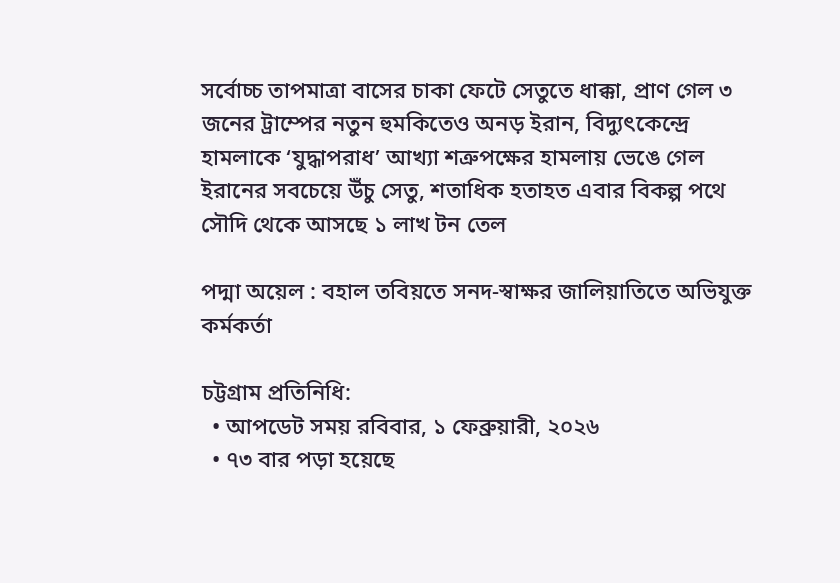সর্বোচ্চ তাপমাত্রা বাসের চাকা ফেটে সেতুতে ধাক্কা, প্রাণ গেল ৩ জনের ট্রাম্পের নতুন হুমকিতেও অনড় ইরান, বিদ্যুৎকেন্দ্রে হামলাকে ‌‌‘যুদ্ধাপরাধ’ আখ্যা শত্রুপক্ষের হামলায় ভেঙে গেল ইরানের সবচেয়ে উঁচু সেতু, শতাধিক হতাহত এবার বিকল্প পথে সৌদি থেকে আসছে ১ লাখ টন তেল

পদ্মা অয়েল : বহাল তবিয়তে সনদ-স্বাক্ষর জালিয়াতিতে অভিযুক্ত কর্মকর্তা

চট্টগ্রাম প্রতিনিধি:
  • আপডেট সময় রবিবার, ১ ফেব্রুয়ারী, ২০২৬
  • ৭৩ বার পড়া হয়েছে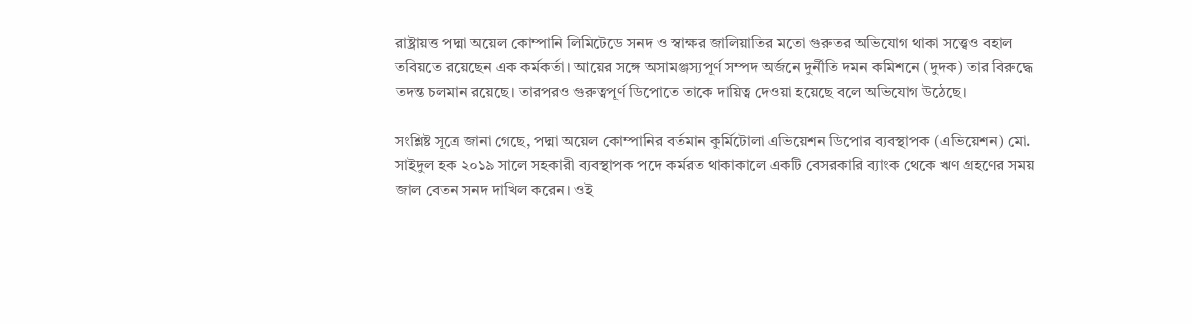রাষ্ট্রায়ত্ত পদ্মা অয়েল কোম্পানি লিমিটেডে সনদ ও স্বাক্ষর জালিয়াতির মতো গুরুতর অভিযোগ থাকা সত্ত্বেও বহাল তবিয়তে রয়েছেন এক কর্মকর্তা। আয়ের সঙ্গে অসামঞ্জস্যপূর্ণ সম্পদ অর্জনে দুর্নীতি দমন কমিশনে (দুদক) তার বিরুদ্ধে তদন্ত চলমান রয়েছে। তারপরও গুরুত্বপূর্ণ ডিপোতে তাকে দায়িত্ব দেওয়া হয়েছে বলে অভিযোগ উঠেছে।

সংশ্লিষ্ট সূত্রে জানা গেছে, পদ্মা অয়েল কোম্পানির বর্তমান কুর্মিটোলা এভিয়েশন ডিপোর ব্যবস্থাপক (এভিয়েশন) মো. সাইদুল হক ২০১৯ সালে সহকারী ব্যবস্থাপক পদে কর্মরত থাকাকালে একটি বেসরকারি ব্যাংক থেকে ঋণ গ্রহণের সময় জাল বেতন সনদ দাখিল করেন। ওই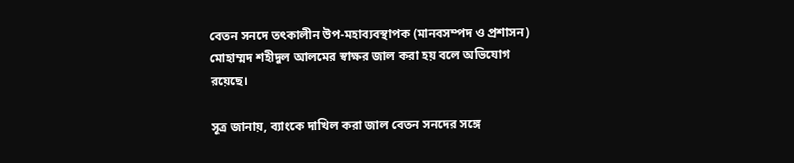বেতন সনদে তৎকালীন উপ-মহাব্যবস্থাপক (মানবসম্পদ ও প্রশাসন) মোহাম্মদ শহীদুল আলমের স্বাক্ষর জাল করা হয় বলে অভিযোগ রয়েছে।

সূত্র জানায়, ব্যাংকে দাখিল করা জাল বেতন সনদের সঙ্গে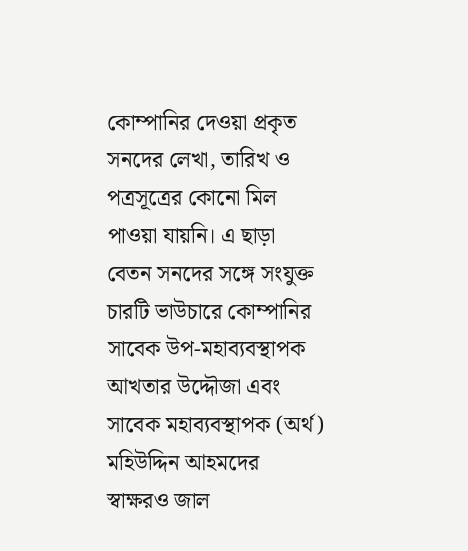কোম্পানির দেওয়া প্রকৃত সনদের লেখা, তারিখ ও পত্রসূত্রের কোনো মিল পাওয়া যায়নি। এ ছাড়া বেতন সনদের সঙ্গে সংযুক্ত চারটি ভাউচারে কোম্পানির সাবেক উপ-মহাব্যবস্থাপক আখতার উদ্দৌজা এবং সাবেক মহাব্যবস্থাপক (অর্থ) মহিউদ্দিন আহমদের স্বাক্ষরও জাল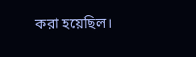করা হয়েছিল।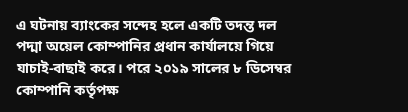এ ঘটনায় ব্যাংকের সন্দেহ হলে একটি তদন্ত দল পদ্মা অয়েল কোম্পানির প্রধান কার্যালয়ে গিয়ে যাচাই-বাছাই করে। পরে ২০১৯ সালের ৮ ডিসেম্বর কোম্পানি কর্তৃপক্ষ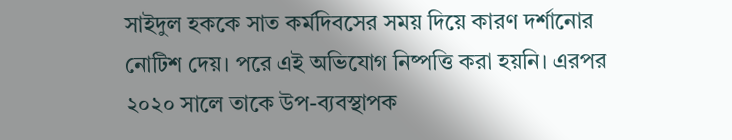সাইদুল হককে সাত কর্মদিবসের সময় দিয়ে কারণ দর্শানোর নোটিশ দেয়। পরে এই অভিযোগ নিষ্পত্তি করা হয়নি। এরপর ২০২০ সালে তাকে উপ-ব্যবস্থাপক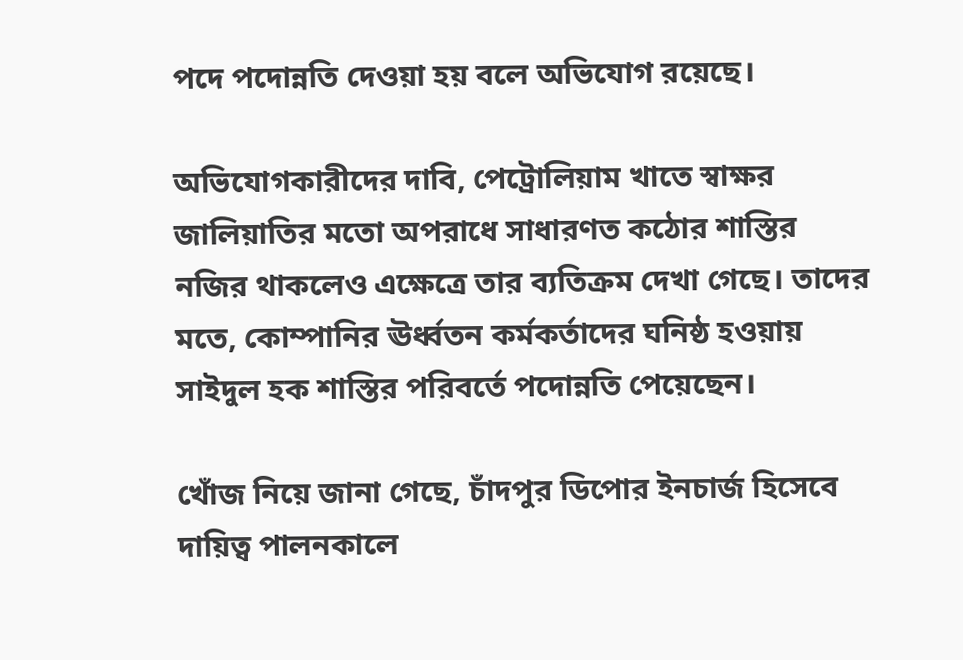পদে পদোন্নতি দেওয়া হয় বলে অভিযোগ রয়েছে।

অভিযোগকারীদের দাবি, পেট্রোলিয়াম খাতে স্বাক্ষর জালিয়াতির মতো অপরাধে সাধারণত কঠোর শাস্তির নজির থাকলেও এক্ষেত্রে তার ব্যতিক্রম দেখা গেছে। তাদের মতে, কোম্পানির ঊর্ধ্বতন কর্মকর্তাদের ঘনিষ্ঠ হওয়ায় সাইদুল হক শাস্তির পরিবর্তে পদোন্নতি পেয়েছেন।

খোঁজ নিয়ে জানা গেছে, চাঁদপুর ডিপোর ইনচার্জ হিসেবে দায়িত্ব পালনকালে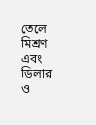তেলে মিশ্রণ এবং ডিলার ও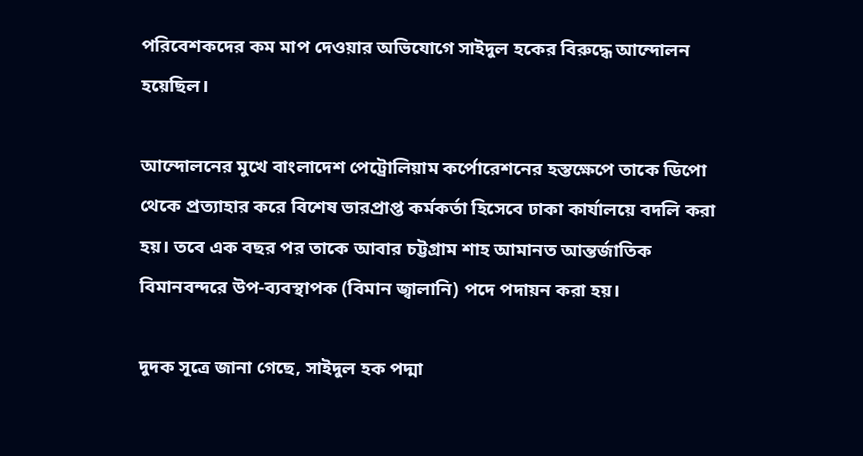পরিবেশকদের কম মাপ দেওয়ার অভিযোগে সাইদুল হকের বিরুদ্ধে আন্দোলন হয়েছিল।

আন্দোলনের মুখে বাংলাদেশ পেট্রোলিয়াম কর্পোরেশনের হস্তক্ষেপে তাকে ডিপো থেকে প্রত্যাহার করে বিশেষ ভারপ্রাপ্ত কর্মকর্তা হিসেবে ঢাকা কার্যালয়ে বদলি করা হয়। তবে এক বছর পর তাকে আবার চট্টগ্রাম শাহ আমানত আন্তর্জাতিক বিমানবন্দরে উপ-ব্যবস্থাপক (বিমান জ্বালানি) পদে পদায়ন করা হয়।

দুদক সূত্রে জানা গেছে, সাইদুল হক পদ্মা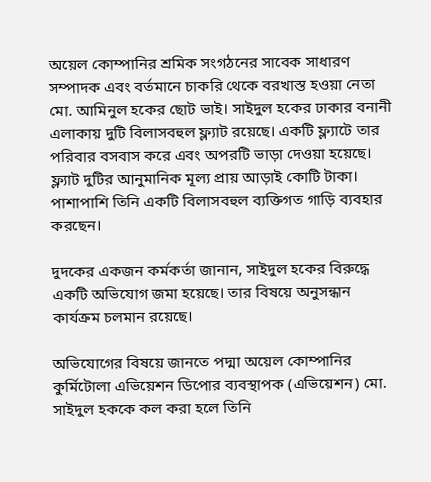অয়েল কোম্পানির শ্রমিক সংগঠনের সাবেক সাধারণ সম্পাদক এবং বর্তমানে চাকরি থেকে বরখাস্ত হওয়া নেতা মো. আমিনুল হকের ছোট ভাই। সাইদুল হকের ঢাকার বনানী এলাকায় দুটি বিলাসবহুল ফ্ল্যাট রয়েছে। একটি ফ্ল্যাটে তার পরিবার বসবাস করে এবং অপরটি ভাড়া দেওয়া হয়েছে। ফ্ল্যাট দুটির আনুমানিক মূল্য প্রায় আড়াই কোটি টাকা। পাশাপাশি তিনি একটি বিলাসবহুল ব্যক্তিগত গাড়ি ব্যবহার করছেন।

দুদকের একজন কর্মকর্তা জানান, সাইদুল হকের বিরুদ্ধে একটি অভিযোগ জমা হয়েছে। তার বিষয়ে অনুসন্ধান কার্যক্রম চলমান রয়েছে।

অভিযোগের বিষয়ে জানতে পদ্মা অয়েল কোম্পানির কুর্মিটোলা এভিয়েশন ডিপোর ব্যবস্থাপক (এভিয়েশন) মো. সাইদুল হককে কল করা হলে তিনি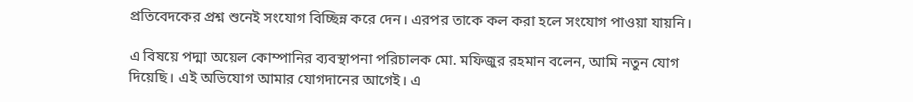প্রতিবেদকের প্রশ্ন শুনেই সংযোগ বিচ্ছিন্ন করে দেন। এরপর তাকে কল করা হলে সংযোগ পাওয়া যায়নি।

এ বিষয়ে পদ্মা অয়েল কোম্পানির ব্যবস্থাপনা পরিচালক মো. মফিজুর রহমান বলেন, আমি নতুন যোগ দিয়েছি। এই অভিযোগ আমার যোগদানের আগেই। এ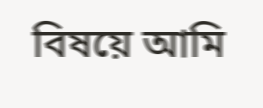বিষয়ে আমি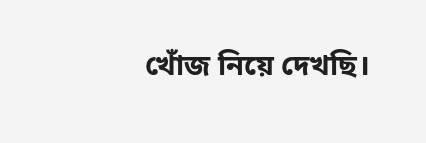খোঁজ নিয়ে দেখছি।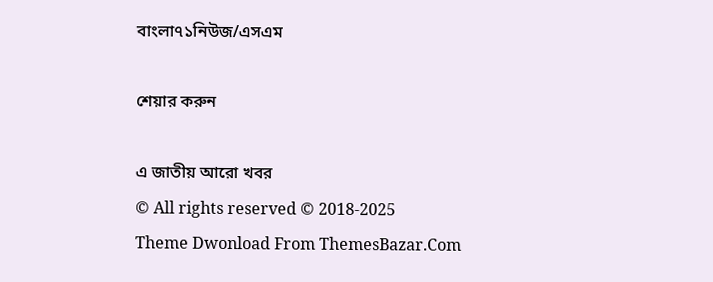বাংলা৭১নিউজ/এসএম

শেয়ার করুন

এ জাতীয় আরো খবর
© All rights reserved © 2018-2025
Theme Dwonload From ThemesBazar.Com